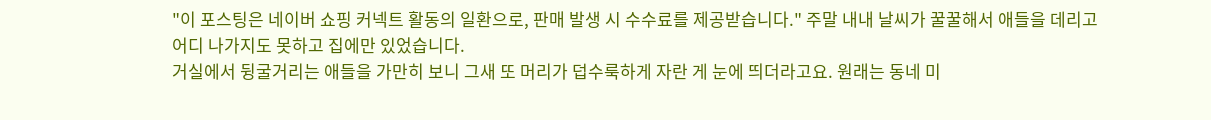"이 포스팅은 네이버 쇼핑 커넥트 활동의 일환으로, 판매 발생 시 수수료를 제공받습니다." 주말 내내 날씨가 꿀꿀해서 애들을 데리고 어디 나가지도 못하고 집에만 있었습니다.
거실에서 뒹굴거리는 애들을 가만히 보니 그새 또 머리가 덥수룩하게 자란 게 눈에 띄더라고요. 원래는 동네 미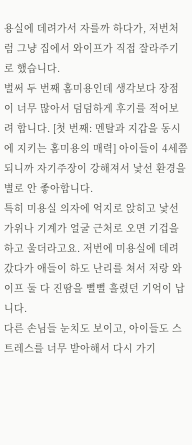용실에 데려가서 자를까 하다가, 저번처럼 그냥 집에서 와이프가 직접 잘라주기로 했습니다.
벌써 두 번째 홈미용인데 생각보다 장점이 너무 많아서 덤덤하게 후기를 적어보려 합니다. [첫 번째: 멘탈과 지갑을 동시에 지키는 홈미용의 매력] 아이들이 4세쯤 되니까 자기주장이 강해져서 낯선 환경을 별로 안 좋아합니다.
특히 미용실 의자에 억지로 앉히고 낯선 가위나 기계가 얼굴 근처로 오면 기겁을 하고 울더라고요. 저번에 미용실에 데려갔다가 애들이 하도 난리를 쳐서 저랑 와이프 둘 다 진땀을 뻘뻘 흘렸던 기억이 납니다.
다른 손님들 눈치도 보이고, 아이들도 스트레스를 너무 받아해서 다시 가기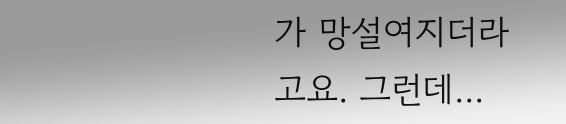가 망설여지더라고요. 그런데...